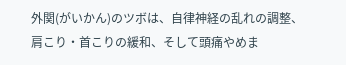外関(がいかん)のツボは、自律神経の乱れの調整、肩こり・首こりの緩和、そして頭痛やめま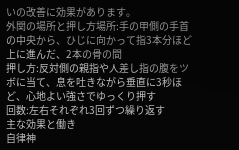いの改善に効果があります。
外関の場所と押し方場所:手の甲側の手首の中央から、ひじに向かって指3本分ほど上に進んだ、2本の骨の間
押し方:反対側の親指や人差し指の腹をツボに当て、息を吐きながら垂直に3秒ほど、心地よい強さでゆっくり押す
回数:左右それぞれ3回ずつ繰り返す
主な効果と働き
自律神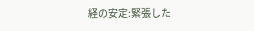経の安定:緊張した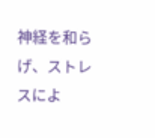神経を和らげ、ストレスによ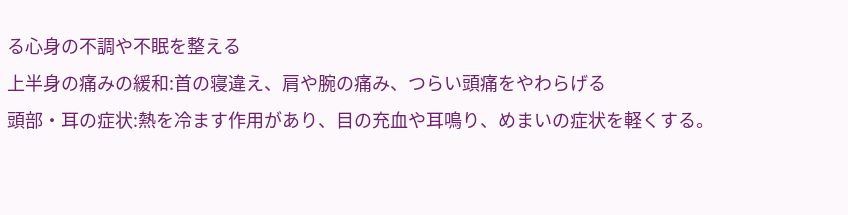る心身の不調や不眠を整える
上半身の痛みの緩和:首の寝違え、肩や腕の痛み、つらい頭痛をやわらげる
頭部・耳の症状:熱を冷ます作用があり、目の充血や耳鳴り、めまいの症状を軽くする。